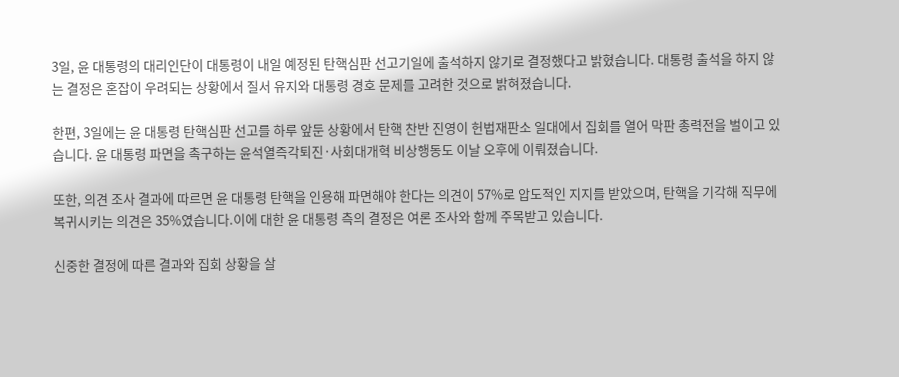3일, 윤 대통령의 대리인단이 대통령이 내일 예정된 탄핵심판 선고기일에 출석하지 않기로 결정했다고 밝혔습니다. 대통령 출석을 하지 않는 결정은 혼잡이 우려되는 상황에서 질서 유지와 대통령 경호 문제를 고려한 것으로 밝혀졌습니다.

한편, 3일에는 윤 대통령 탄핵심판 선고를 하루 앞둔 상황에서 탄핵 찬반 진영이 헌법재판소 일대에서 집회를 열어 막판 총력전을 벌이고 있습니다. 윤 대통령 파면을 촉구하는 윤석열즉각퇴진·사회대개혁 비상행동도 이날 오후에 이뤄졌습니다.

또한, 의견 조사 결과에 따르면 윤 대통령 탄핵을 인용해 파면해야 한다는 의견이 57%로 압도적인 지지를 받았으며, 탄핵을 기각해 직무에 복귀시키는 의견은 35%였습니다.이에 대한 윤 대통령 측의 결정은 여론 조사와 함께 주목받고 있습니다.

신중한 결정에 따른 결과와 집회 상황을 살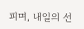피며, 내일의 선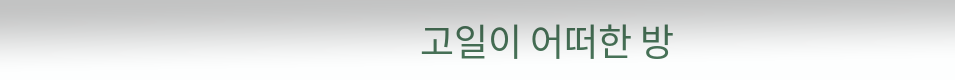고일이 어떠한 방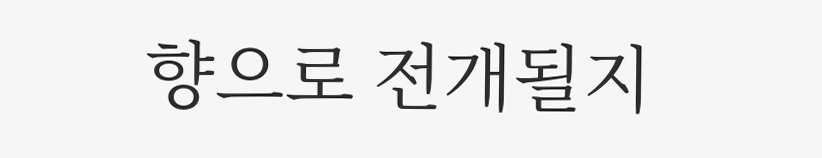향으로 전개될지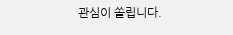관심이 쏠립니다.